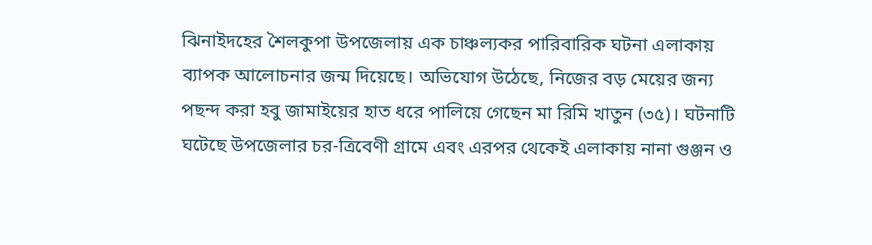ঝিনাইদহের শৈলকুপা উপজেলায় এক চাঞ্চল্যকর পারিবারিক ঘটনা এলাকায় ব্যাপক আলোচনার জন্ম দিয়েছে। অভিযোগ উঠেছে, নিজের বড় মেয়ের জন্য পছন্দ করা হবু জামাইয়ের হাত ধরে পালিয়ে গেছেন মা রিমি খাতুন (৩৫)। ঘটনাটি ঘটেছে উপজেলার চর-ত্রিবেণী গ্রামে এবং এরপর থেকেই এলাকায় নানা গুঞ্জন ও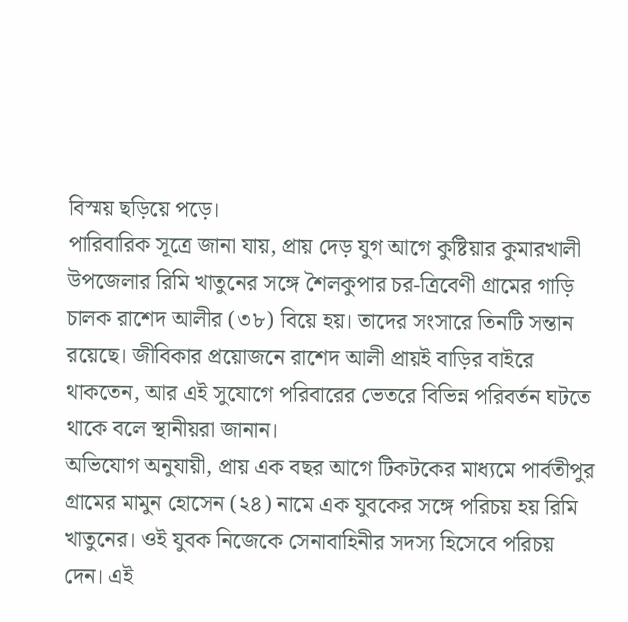বিস্ময় ছড়িয়ে পড়ে।
পারিবারিক সূত্রে জানা যায়, প্রায় দেড় যুগ আগে কুষ্টিয়ার কুমারখালী উপজেলার রিমি খাতুনের সঙ্গে শৈলকুপার চর-ত্রিবেণী গ্রামের গাড়ি চালক রাশেদ আলীর (৩৮) বিয়ে হয়। তাদের সংসারে তিনটি সন্তান রয়েছে। জীবিকার প্রয়োজনে রাশেদ আলী প্রায়ই বাড়ির বাইরে থাকতেন, আর এই সুযোগে পরিবারের ভেতরে বিভিন্ন পরিবর্তন ঘটতে থাকে বলে স্থানীয়রা জানান।
অভিযোগ অনুযায়ী, প্রায় এক বছর আগে টিকটকের মাধ্যমে পার্বতীপুর গ্রামের মামুন হোসেন (২৪) নামে এক যুবকের সঙ্গে পরিচয় হয় রিমি খাতুনের। ওই যুবক নিজেকে সেনাবাহিনীর সদস্য হিসেবে পরিচয় দেন। এই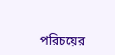পরিচয়ের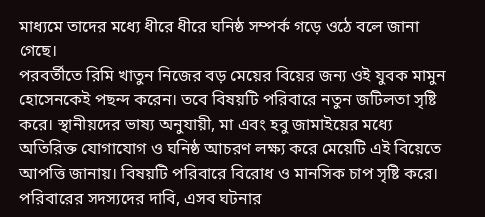মাধ্যমে তাদের মধ্যে ধীরে ধীরে ঘনিষ্ঠ সম্পর্ক গড়ে ওঠে বলে জানা গেছে।
পরবর্তীতে রিমি খাতুন নিজের বড় মেয়ের বিয়ের জন্য ওই যুবক মামুন হোসেনকেই পছন্দ করেন। তবে বিষয়টি পরিবারে নতুন জটিলতা সৃষ্টি করে। স্থানীয়দের ভাষ্য অনুযায়ী, মা এবং হবু জামাইয়ের মধ্যে অতিরিক্ত যোগাযোগ ও ঘনিষ্ঠ আচরণ লক্ষ্য করে মেয়েটি এই বিয়েতে আপত্তি জানায়। বিষয়টি পরিবারে বিরোধ ও মানসিক চাপ সৃষ্টি করে।
পরিবারের সদস্যদের দাবি, এসব ঘটনার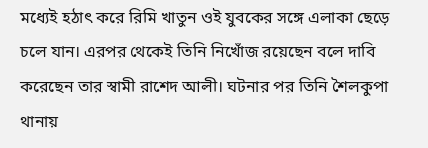মধ্যেই হঠাৎ করে রিমি খাতুন ওই যুবকের সঙ্গে এলাকা ছেড়ে চলে যান। এরপর থেকেই তিনি নিখোঁজ রয়েছেন বলে দাবি করেছেন তার স্বামী রাশেদ আলী। ঘটনার পর তিনি শৈলকুপা থানায়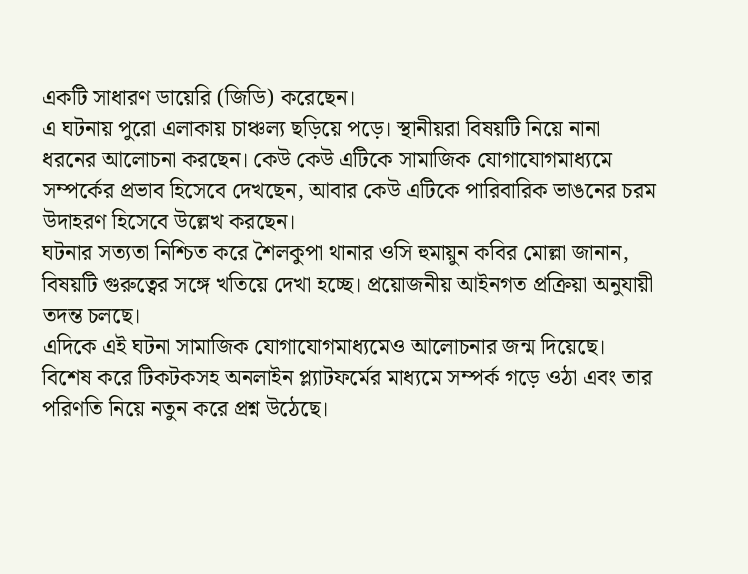একটি সাধারণ ডায়েরি (জিডি) করেছেন।
এ ঘটনায় পুরো এলাকায় চাঞ্চল্য ছড়িয়ে পড়ে। স্থানীয়রা বিষয়টি নিয়ে নানা ধরনের আলোচনা করছেন। কেউ কেউ এটিকে সামাজিক যোগাযোগমাধ্যমে সম্পর্কের প্রভাব হিসেবে দেখছেন, আবার কেউ এটিকে পারিবারিক ভাঙনের চরম উদাহরণ হিসেবে উল্লেখ করছেন।
ঘটনার সত্যতা নিশ্চিত করে শৈলকুপা থানার ওসি হুমায়ুন কবির মোল্লা জানান, বিষয়টি গুরুত্বের সঙ্গে খতিয়ে দেখা হচ্ছে। প্রয়োজনীয় আইনগত প্রক্রিয়া অনুযায়ী তদন্ত চলছে।
এদিকে এই ঘটনা সামাজিক যোগাযোগমাধ্যমেও আলোচনার জন্ম দিয়েছে। বিশেষ করে টিকটকসহ অনলাইন প্ল্যাটফর্মের মাধ্যমে সম্পর্ক গড়ে ওঠা এবং তার পরিণতি নিয়ে নতুন করে প্রশ্ন উঠেছে।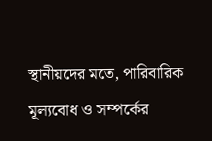স্থানীয়দের মতে, পারিবারিক মূল্যবোধ ও সম্পর্কের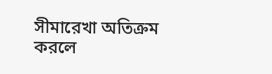সীমারেখা অতিক্রম করলে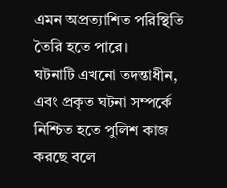এমন অপ্রত্যাশিত পরিস্থিতি তৈরি হতে পারে।
ঘটনাটি এখনো তদন্তাধীন, এবং প্রকৃত ঘটনা সম্পর্কে নিশ্চিত হতে পুলিশ কাজ করছে বলে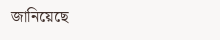জানিয়েছে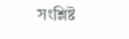সংশ্লিষ্ট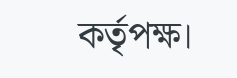কর্তৃপক্ষ।